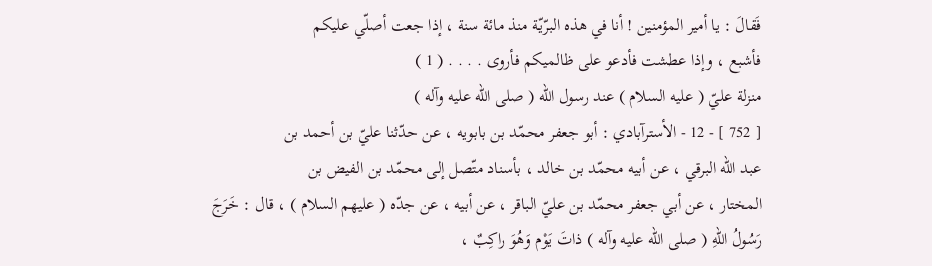فَقالَ : يا أمير المؤمنين ! أنا في هذه البرّيّة منذ مائة سنة ، إذا جعت أصلّي عليكم
فأشبع ، وإذا عطشت فأدعو على ظالميكم فأروى . . . . ( 1 )
منزلة عليّ ( عليه السلام ) عند رسول الله ( صلى الله عليه وآله )
[ 752 ] - 12 - الأسترآبادي : أبو جعفر محمّد بن بابويه ، عن حدّثنا عليّ بن أحمد بن
عبد الله البرقي ، عن أبيه محمّد بن خالد ، بأسناد متّصل إلى محمّد بن الفيض بن
المختار ، عن أبي جعفر محمّد بن عليّ الباقر ، عن أبيه ، عن جدّه ( عليهم السلام ) ، قال : خَرَجَ
رَسُولُ اللهِ ( صلى الله عليه وآله ) ذاتَ يَوْم وَهُوَ راكِبٌ ،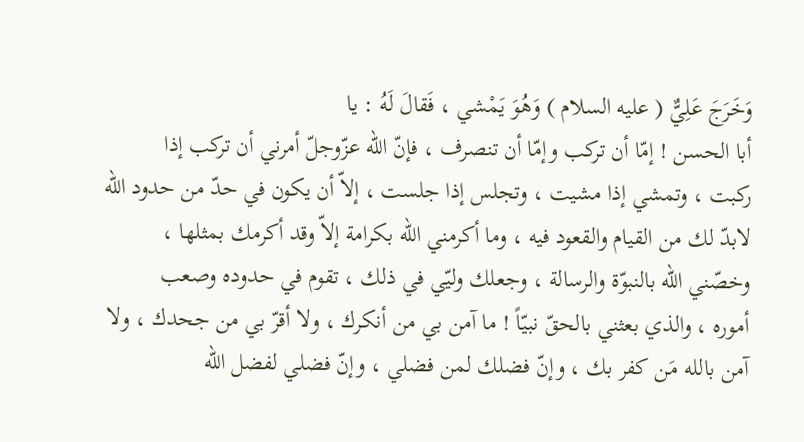وَخَرَجَ عَلِيٌّ ( عليه السلام ) وَهُوَ يَمْشي ، فَقالَ لَهُ : يا
أبا الحسن ! إمّا أن تركب وإمّا أن تنصرف ، فإنّ الله عزّوجلّ أمرني أن تركب إذا
ركبت ، وتمشي إذا مشيت ، وتجلس إذا جلست ، إلاّ أن يكون في حدّ من حدود اللّه
لابدّ لك من القيام والقعود فيه ، وما أكرمني الله بكرامة إلاّ وقد أكرمك بمثلها ،
وخصّني الله بالنبوّة والرسالة ، وجعلك وليّي في ذلك ، تقوم في حدوده وصعب
أموره ، والذي بعثني بالحقّ نبيّاً ! ما آمن بي من أنكرك ، ولا أقرّ بي من جحدك ، ولا
آمن بالله مَن كفر بك ، وإنّ فضلك لمن فضلي ، وإنّ فضلي لفضل الله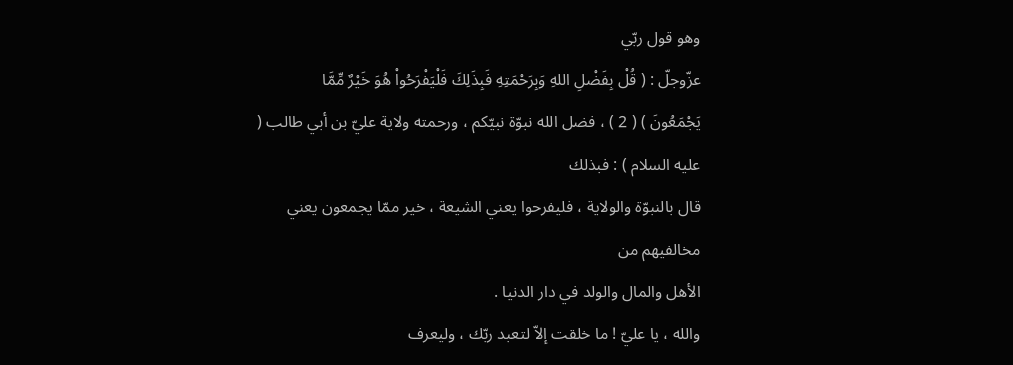وهو قول ربّي
عزّوجلّ : ( قُلْ بِفَضْلِ اللهِ وَبِرَحْمَتِهِ فَبِذَلِكَ فَلْيَفْرَحُواْ هُوَ خَيْرٌ مِّمَّا
يَجْمَعُونَ ) ( 2 ) ، فضل الله نبوّة نبيّكم ، ورحمته ولاية عليّ بن أبي طالب ( عليه السلام ) : فبذلك
قال بالنبوّة والولاية ، فليفرحوا يعني الشيعة ، خير ممّا يجمعون يعني مخالفيهم من
الأهل والمال والولد في دار الدنيا .
والله ، يا عليّ ! ما خلقت إلاّ لتعبد ربّك ، وليعرف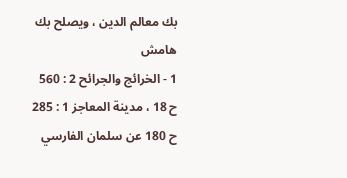بك معالم الدين ، ويصلح بك
هامش
1 - الخرائج والجرائح 2 : 560 ح 18 ، مدينة المعاجز 1 : 285 ح 180 عن سلمان الفارسي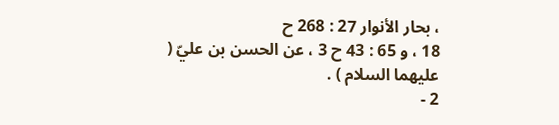، بحار الأنوار 27 : 268 ح
18 ، و 65 : 43 ح 3 ، عن الحسن بن عليّ ( عليهما السلام ) .
2 -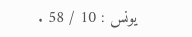يونس : 10 / 58 .